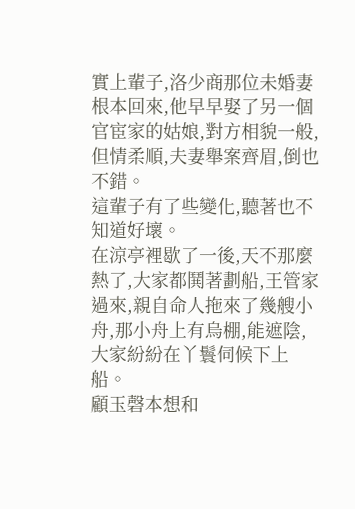實上輩子,洛少商那位未婚妻根本回來,他早早娶了另一個官宦家的姑娘,對方相貌一般,但情柔順,夫妻舉案齊眉,倒也不錯。
這輩子有了些變化,聽著也不知道好壞。
在涼亭裡歇了一後,天不那麼熱了,大家都鬨著劃船,王管家過來,親自命人拖來了幾艘小舟,那小舟上有烏棚,能遮陰,大家紛紛在丫鬟伺候下上船。
顧玉磬本想和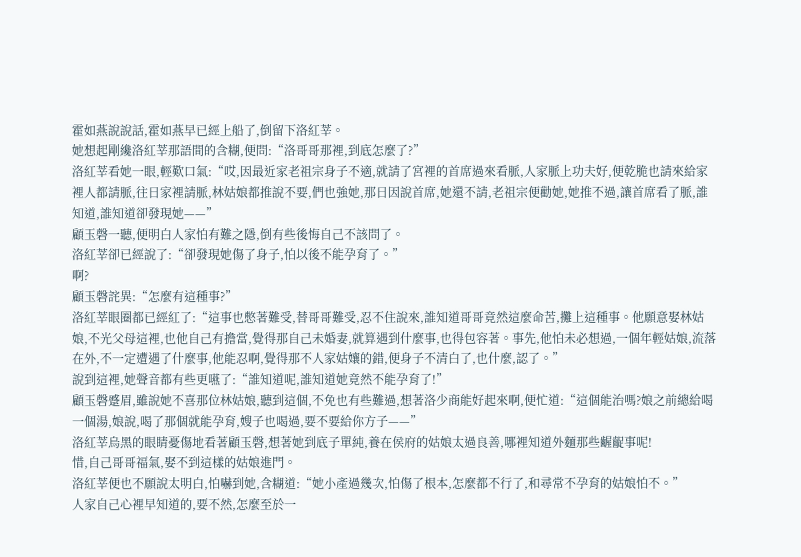霍如燕說說話,霍如燕早已經上船了,倒留下洛紅莘。
她想起剛纔洛紅莘那語間的含糊,便問:“洛哥哥那裡,到底怎麼了?”
洛紅莘看她一眼,輕歎口氣:“哎,因最近家老祖宗身子不適,就請了宮裡的首席過來看脈,人家脈上功夫好,便乾脆也請來給家裡人都請脈,往日家裡請脈,林姑娘都推說不要,們也強她,那日因說首席,她還不請,老祖宗便勸她,她推不過,讓首席看了脈,誰知道,誰知道卻發現她——”
顧玉磬一聽,便明白人家怕有難之隱,倒有些後悔自己不該問了。
洛紅莘卻已經說了:“卻發現她傷了身子,怕以後不能孕育了。”
啊?
顧玉磬詫異:“怎麼有這種事?”
洛紅莘眼圈都已經紅了:“這事也憋著難受,替哥哥難受,忍不住說來,誰知道哥哥竟然這麼命苦,攤上這種事。他願意娶林姑娘,不光父母這裡,也他自己有擔當,覺得那自己未婚妻,就算遇到什麼事,也得包容著。事先,他怕未必想過,一個年輕姑娘,流落在外,不一定遭遇了什麼事,他能忍啊,覺得那不人家姑孃的錯,便身子不清白了,也什麼,認了。”
說到這裡,她聲音都有些更嚥了:“誰知道呢,誰知道她竟然不能孕育了!”
顧玉磬蹙眉,雖說她不喜那位林姑娘,聽到這個,不免也有些難過,想著洛少商能好起來啊,便忙道:“這個能治嗎?娘之前總給喝一個湯,娘說,喝了那個就能孕育,嫂子也喝過,要不要給你方子——”
洛紅莘烏黑的眼睛憂傷地看著顧玉磬,想著她到底子單純,養在侯府的姑娘太過良善,哪裡知道外麵那些齷齪事呢!
惜,自己哥哥福氣,娶不到這樣的姑娘進門。
洛紅莘便也不願說太明白,怕嚇到她,含糊道:“她小產過幾次,怕傷了根本,怎麼都不行了,和尋常不孕育的姑娘怕不。”
人家自己心裡早知道的,要不然,怎麼至於一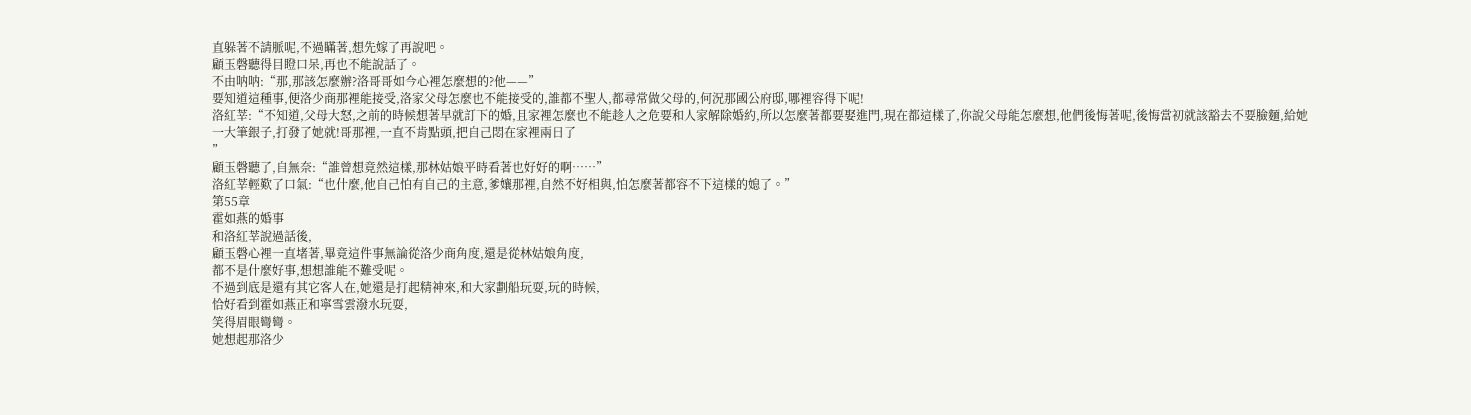直躲著不請脈呢,不過瞞著,想先嫁了再說吧。
顧玉磬聽得目瞪口呆,再也不能說話了。
不由呐呐:“那,那該怎麼辦?洛哥哥如今心裡怎麼想的?他——”
要知道這種事,便洛少商那裡能接受,洛家父母怎麼也不能接受的,誰都不聖人,都尋常做父母的,何況那國公府邸,哪裡容得下呢!
洛紅莘:“不知道,父母大怒,之前的時候想著早就訂下的婚,且家裡怎麼也不能趁人之危要和人家解除婚約,所以怎麼著都要娶進門,現在都這樣了,你說父母能怎麼想,他們後悔著呢,後悔當初就該豁去不要臉麵,給她一大筆銀子,打發了她就!哥那裡,一直不肯點頭,把自己悶在家裡兩日了
”
顧玉磬聽了,自無奈:“誰曾想竟然這樣,那林姑娘平時看著也好好的啊……”
洛紅莘輕歎了口氣:“也什麼,他自己怕有自己的主意,爹孃那裡,自然不好相與,怕怎麼著都容不下這樣的媳了。”
第55章
霍如燕的婚事
和洛紅莘說過話後,
顧玉磬心裡一直堵著,畢竟這件事無論從洛少商角度,還是從林姑娘角度,
都不是什麼好事,想想誰能不難受呢。
不過到底是還有其它客人在,她還是打起精神來,和大家劃船玩耍,玩的時候,
恰好看到霍如燕正和寧雪雲潑水玩耍,
笑得眉眼彎彎。
她想起那洛少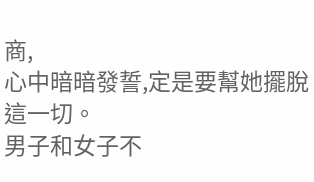商,
心中暗暗發誓,定是要幫她擺脫這一切。
男子和女子不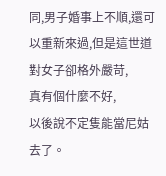同,男子婚事上不順,還可以重新來過,但是這世道對女子卻格外嚴苛,
真有個什麼不好,
以後說不定隻能當尼姑去了。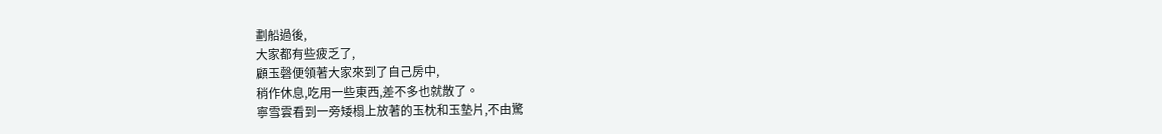劃船過後,
大家都有些疲乏了,
顧玉磬便領著大家來到了自己房中,
稍作休息,吃用一些東西,差不多也就散了。
寧雪雲看到一旁矮榻上放著的玉枕和玉墊片,不由驚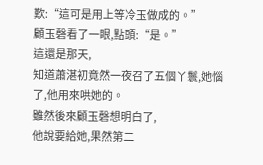歎:“這可是用上等冷玉做成的。”
顧玉磬看了一眼,點頭:“是。”
這還是那天,
知道蕭湛初竟然一夜召了五個丫鬟,她惱了,他用來哄她的。
雖然後來顧玉磬想明白了,
他說要給她,果然第二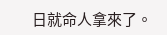日就命人拿來了。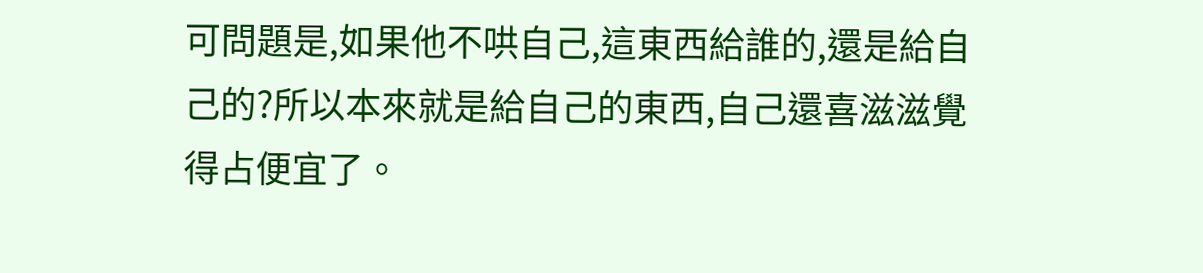可問題是,如果他不哄自己,這東西給誰的,還是給自己的?所以本來就是給自己的東西,自己還喜滋滋覺得占便宜了。